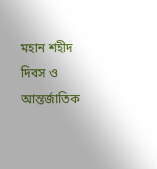মহান শহীদ দিবস ও আন্তর্জাতিক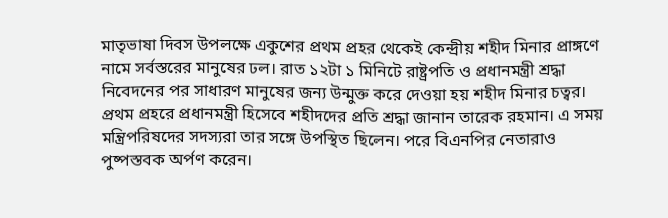মাতৃভাষা দিবস উপলক্ষে একুশের প্রথম প্রহর থেকেই কেন্দ্রীয় শহীদ মিনার প্রাঙ্গণে নামে সর্বস্তরের মানুষের ঢল। রাত ১২টা ১ মিনিটে রাষ্ট্রপতি ও প্রধানমন্ত্রী শ্রদ্ধা নিবেদনের পর সাধারণ মানুষের জন্য উন্মুক্ত করে দেওয়া হয় শহীদ মিনার চত্বর।
প্রথম প্রহরে প্রধানমন্ত্রী হিসেবে শহীদদের প্রতি শ্রদ্ধা জানান তারেক রহমান। এ সময় মন্ত্রিপরিষদের সদস্যরা তার সঙ্গে উপস্থিত ছিলেন। পরে বিএনপির নেতারাও পুষ্পস্তবক অর্পণ করেন।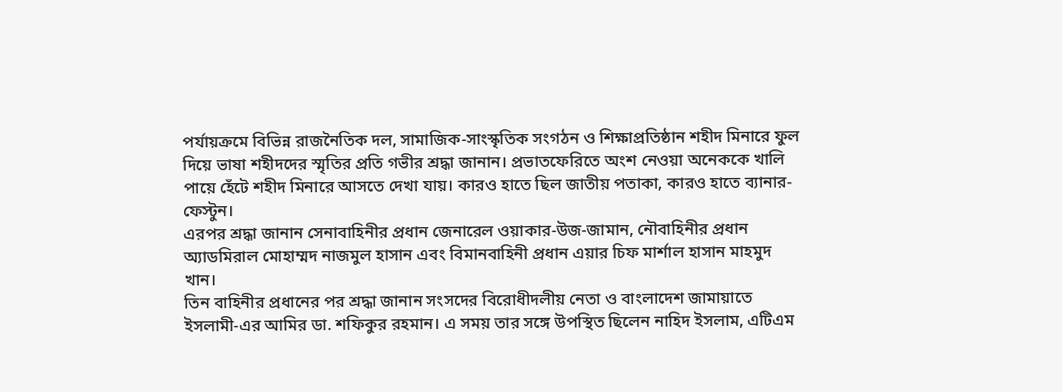পর্যায়ক্রমে বিভিন্ন রাজনৈতিক দল, সামাজিক-সাংস্কৃতিক সংগঠন ও শিক্ষাপ্রতিষ্ঠান শহীদ মিনারে ফুল দিয়ে ভাষা শহীদদের স্মৃতির প্রতি গভীর শ্রদ্ধা জানান। প্রভাতফেরিতে অংশ নেওয়া অনেককে খালি পায়ে হেঁটে শহীদ মিনারে আসতে দেখা যায়। কারও হাতে ছিল জাতীয় পতাকা, কারও হাতে ব্যানার-ফেস্টুন।
এরপর শ্রদ্ধা জানান সেনাবাহিনীর প্রধান জেনারেল ওয়াকার-উজ-জামান, নৌবাহিনীর প্রধান অ্যাডমিরাল মোহাম্মদ নাজমুল হাসান এবং বিমানবাহিনী প্রধান এয়ার চিফ মার্শাল হাসান মাহমুদ খান।
তিন বাহিনীর প্রধানের পর শ্রদ্ধা জানান সংসদের বিরোধীদলীয় নেতা ও বাংলাদেশ জামায়াতে ইসলামী-এর আমির ডা. শফিকুর রহমান। এ সময় তার সঙ্গে উপস্থিত ছিলেন নাহিদ ইসলাম, এটিএম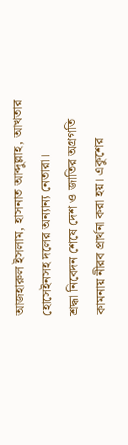আজহারুল ইসলাম, হাসনাত আব্দুল্লাহ, আখতার হোসেইনসহ দলের অন্যান্য নেতারা।
শ্রদ্ধা নিবেদন শেষে দেশ ও জাতির অগ্রগতি কামনায় নীরব প্রার্থনা করা হয়। একুশের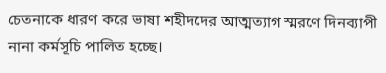চেতনাকে ধারণ করে ভাষা শহীদদের আত্মত্যাগ স্মরণে দিনব্যাপী নানা কর্মসূচি পালিত হচ্ছে।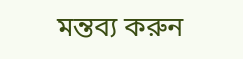মন্তব্য করুন